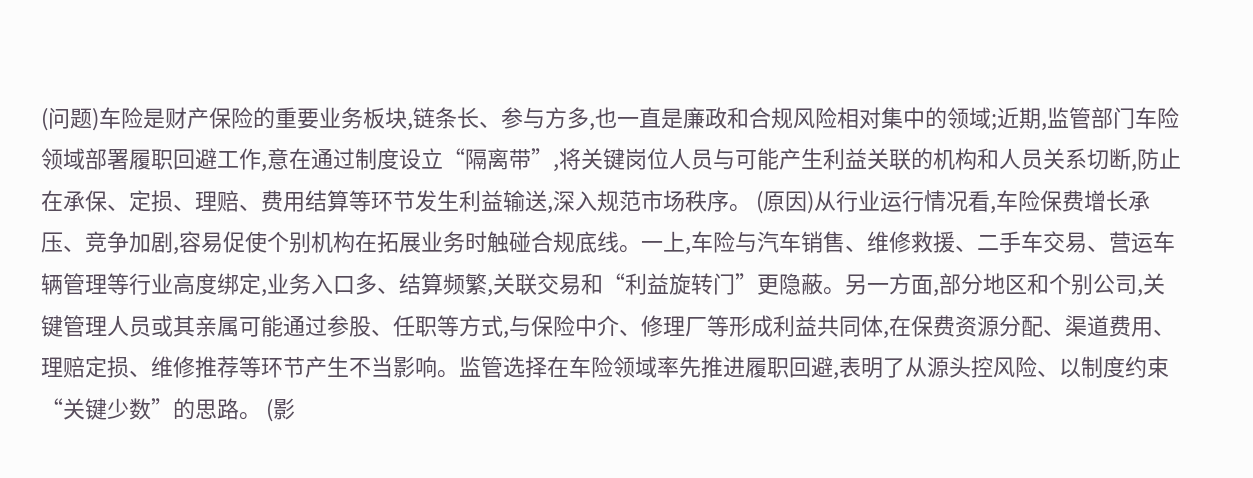(问题)车险是财产保险的重要业务板块,链条长、参与方多,也一直是廉政和合规风险相对集中的领域;近期,监管部门车险领域部署履职回避工作,意在通过制度设立“隔离带”,将关键岗位人员与可能产生利益关联的机构和人员关系切断,防止在承保、定损、理赔、费用结算等环节发生利益输送,深入规范市场秩序。 (原因)从行业运行情况看,车险保费增长承压、竞争加剧,容易促使个别机构在拓展业务时触碰合规底线。一上,车险与汽车销售、维修救援、二手车交易、营运车辆管理等行业高度绑定,业务入口多、结算频繁,关联交易和“利益旋转门”更隐蔽。另一方面,部分地区和个别公司,关键管理人员或其亲属可能通过参股、任职等方式,与保险中介、修理厂等形成利益共同体,在保费资源分配、渠道费用、理赔定损、维修推荐等环节产生不当影响。监管选择在车险领域率先推进履职回避,表明了从源头控风险、以制度约束“关键少数”的思路。 (影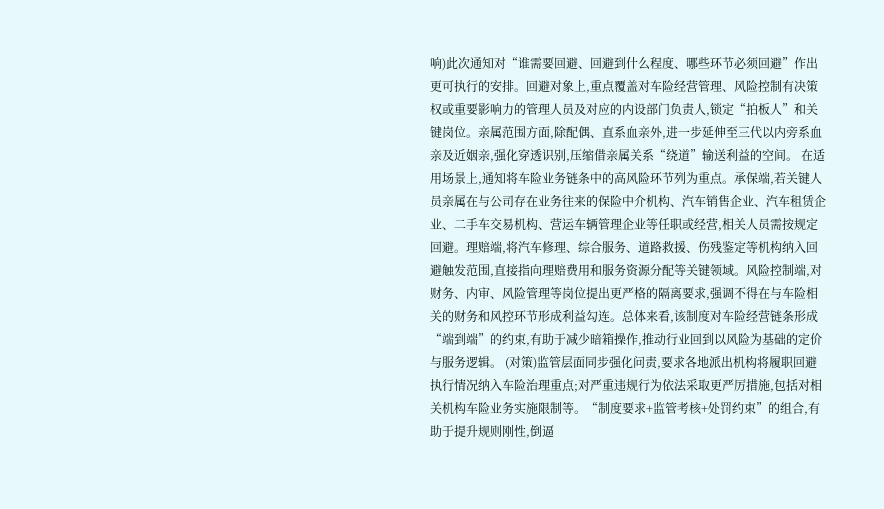响)此次通知对“谁需要回避、回避到什么程度、哪些环节必须回避”作出更可执行的安排。回避对象上,重点覆盖对车险经营管理、风险控制有决策权或重要影响力的管理人员及对应的内设部门负责人,锁定“拍板人”和关键岗位。亲属范围方面,除配偶、直系血亲外,进一步延伸至三代以内旁系血亲及近姻亲,强化穿透识别,压缩借亲属关系“绕道”输送利益的空间。 在适用场景上,通知将车险业务链条中的高风险环节列为重点。承保端,若关键人员亲属在与公司存在业务往来的保险中介机构、汽车销售企业、汽车租赁企业、二手车交易机构、营运车辆管理企业等任职或经营,相关人员需按规定回避。理赔端,将汽车修理、综合服务、道路救援、伤残鉴定等机构纳入回避触发范围,直接指向理赔费用和服务资源分配等关键领域。风险控制端,对财务、内审、风险管理等岗位提出更严格的隔离要求,强调不得在与车险相关的财务和风控环节形成利益勾连。总体来看,该制度对车险经营链条形成“端到端”的约束,有助于减少暗箱操作,推动行业回到以风险为基础的定价与服务逻辑。 (对策)监管层面同步强化问责,要求各地派出机构将履职回避执行情况纳入车险治理重点;对严重违规行为依法采取更严厉措施,包括对相关机构车险业务实施限制等。“制度要求+监管考核+处罚约束”的组合,有助于提升规则刚性,倒逼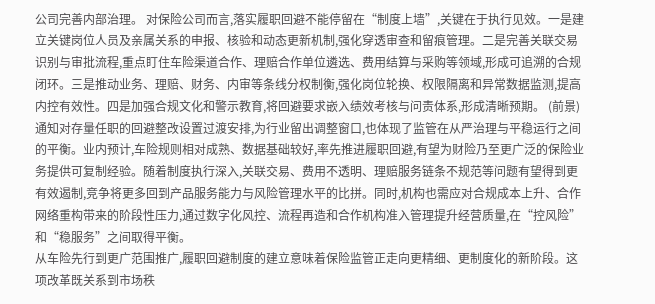公司完善内部治理。 对保险公司而言,落实履职回避不能停留在“制度上墙”,关键在于执行见效。一是建立关键岗位人员及亲属关系的申报、核验和动态更新机制,强化穿透审查和留痕管理。二是完善关联交易识别与审批流程,重点盯住车险渠道合作、理赔合作单位遴选、费用结算与采购等领域,形成可追溯的合规闭环。三是推动业务、理赔、财务、内审等条线分权制衡,强化岗位轮换、权限隔离和异常数据监测,提高内控有效性。四是加强合规文化和警示教育,将回避要求嵌入绩效考核与问责体系,形成清晰预期。 (前景)通知对存量任职的回避整改设置过渡安排,为行业留出调整窗口,也体现了监管在从严治理与平稳运行之间的平衡。业内预计,车险规则相对成熟、数据基础较好,率先推进履职回避,有望为财险乃至更广泛的保险业务提供可复制经验。随着制度执行深入,关联交易、费用不透明、理赔服务链条不规范等问题有望得到更有效遏制,竞争将更多回到产品服务能力与风险管理水平的比拼。同时,机构也需应对合规成本上升、合作网络重构带来的阶段性压力,通过数字化风控、流程再造和合作机构准入管理提升经营质量,在“控风险”和“稳服务”之间取得平衡。
从车险先行到更广范围推广,履职回避制度的建立意味着保险监管正走向更精细、更制度化的新阶段。这项改革既关系到市场秩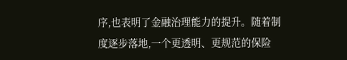序,也表明了金融治理能力的提升。随着制度逐步落地,一个更透明、更规范的保险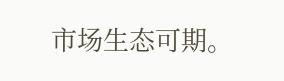市场生态可期。